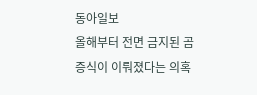동아일보
올해부터 전면 금지된 곰 증식이 이뤄졌다는 의혹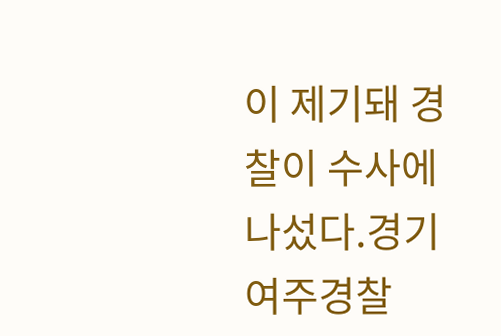이 제기돼 경찰이 수사에 나섰다.경기 여주경찰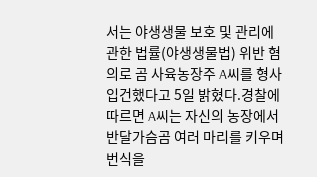서는 야생생물 보호 및 관리에 관한 법률(야생생물법) 위반 혐의로 곰 사육농장주 A씨를 형사 입건했다고 5일 밝혔다.경찰에 따르면 A씨는 자신의 농장에서 반달가슴곰 여러 마리를 키우며 번식을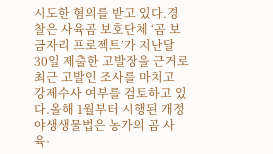시도한 혐의를 받고 있다.경찰은 사육곰 보호단체 ‘곰 보금자리 프로젝트’가 지난달 30일 제출한 고발장을 근거로 최근 고발인 조사를 마치고 강제수사 여부를 검토하고 있다.올해 1월부터 시행된 개정 야생생물법은 농가의 곰 사육·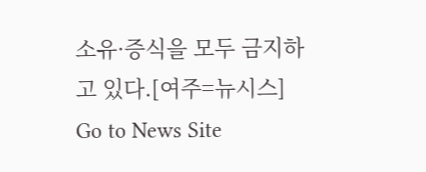소유·증식을 모두 금지하고 있다.[여주=뉴시스]
Go to News Site